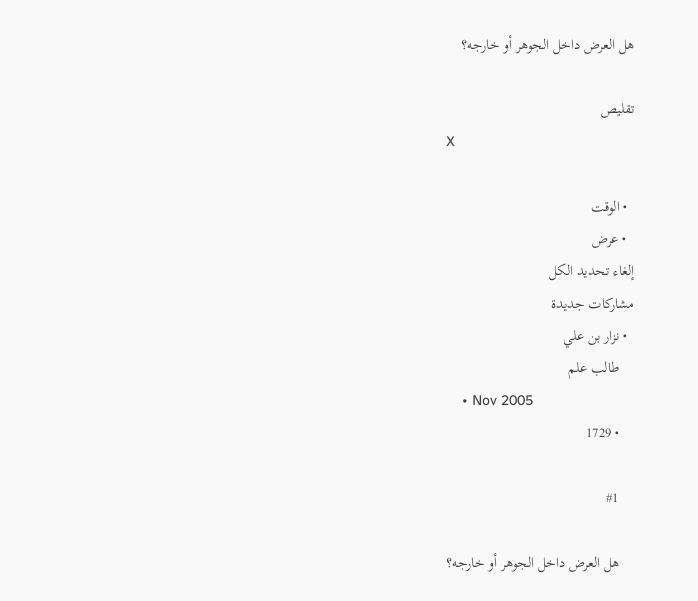هل العرض داخل الجوهر أو خارجه؟

تقليص
X

  • الوقت
  • عرض
إلغاء تحديد الكل
مشاركات جديدة
  • نزار بن علي
    طالب علم
    • Nov 2005
    • 1729

    #1

    هل العرض داخل الجوهر أو خارجه؟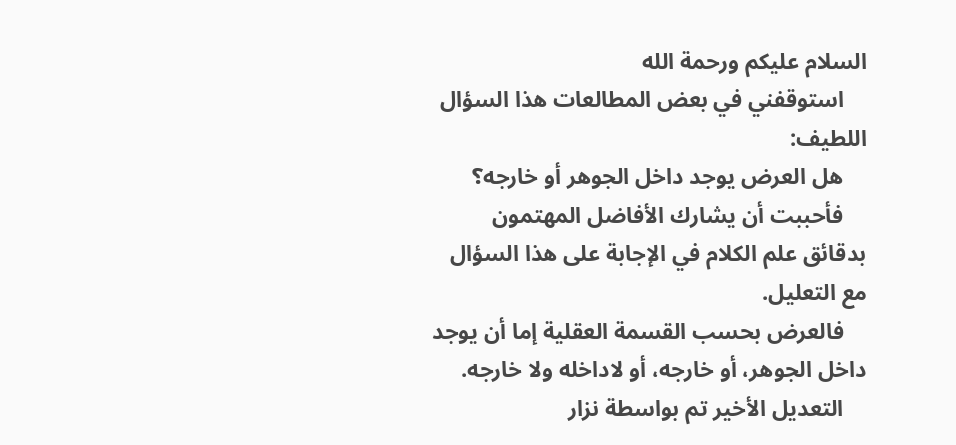السلام عليكم ورحمة الله
    استوقفني في بعض المطالعات هذا السؤال اللطيف:
    هل العرض يوجد داخل الجوهر أو خارجه؟
    فأحببت أن يشارك الأفاضل المهتمون بدقائق علم الكلام في الإجابة على هذا السؤال مع التعليل.
    فالعرض بحسب القسمة العقلية إما أن يوجد داخل الجوهر، أو خارجه، أو لاداخله ولا خارجه.
    التعديل الأخير تم بواسطة نزار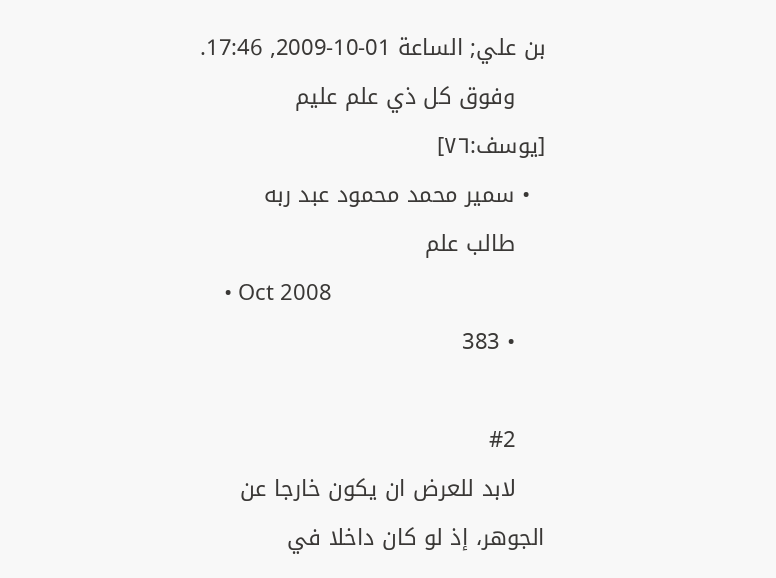بن علي; الساعة 01-10-2009, 17:46.
    وفوق كل ذي علم عليم [يوسف:٧٦]
  • سمير محمد محمود عبد ربه
    طالب علم
    • Oct 2008
    • 383

    #2
    لابد للعرض ان يكون خارجا عن الجوهر، إذ لو كان داخلا في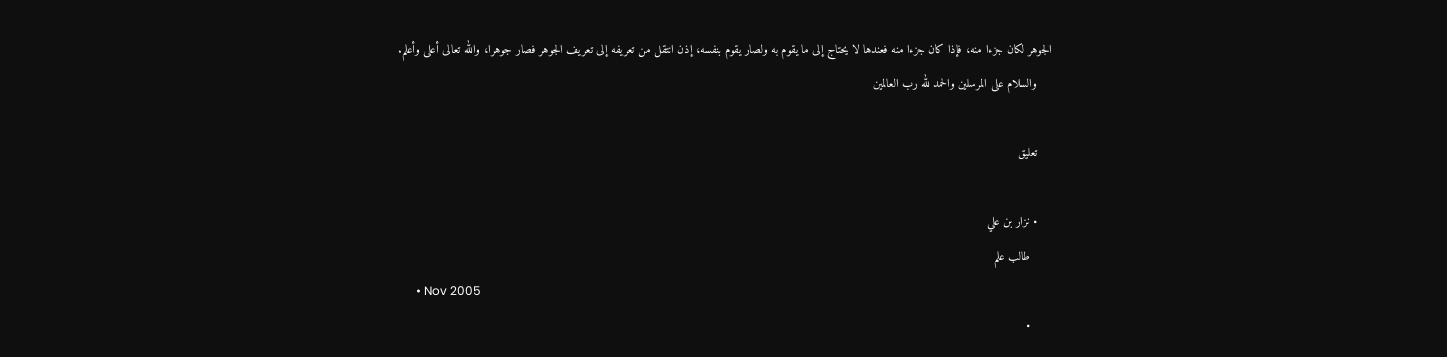الجوهر لكان جزءا منه، فإذا كان جزءا منه فعندها لا يحتاج إلى ما يقوم به ولصار يقوم بنفسه، إذن انتقل من تعريفه إلى تعريف الجوهر فصار جوهرا، والله تعالى أعلى وأعلم.
    والسلام على المرسلين والحمد لله رب العالمين

    تعليق

    • نزار بن علي
      طالب علم
      • Nov 2005
      •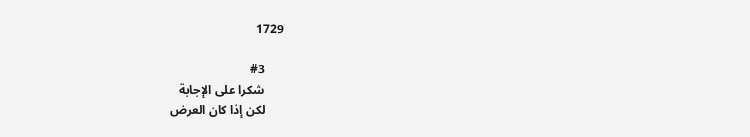1729

      #3
      شكرا على الإجابة
      لكن إذا كان العرض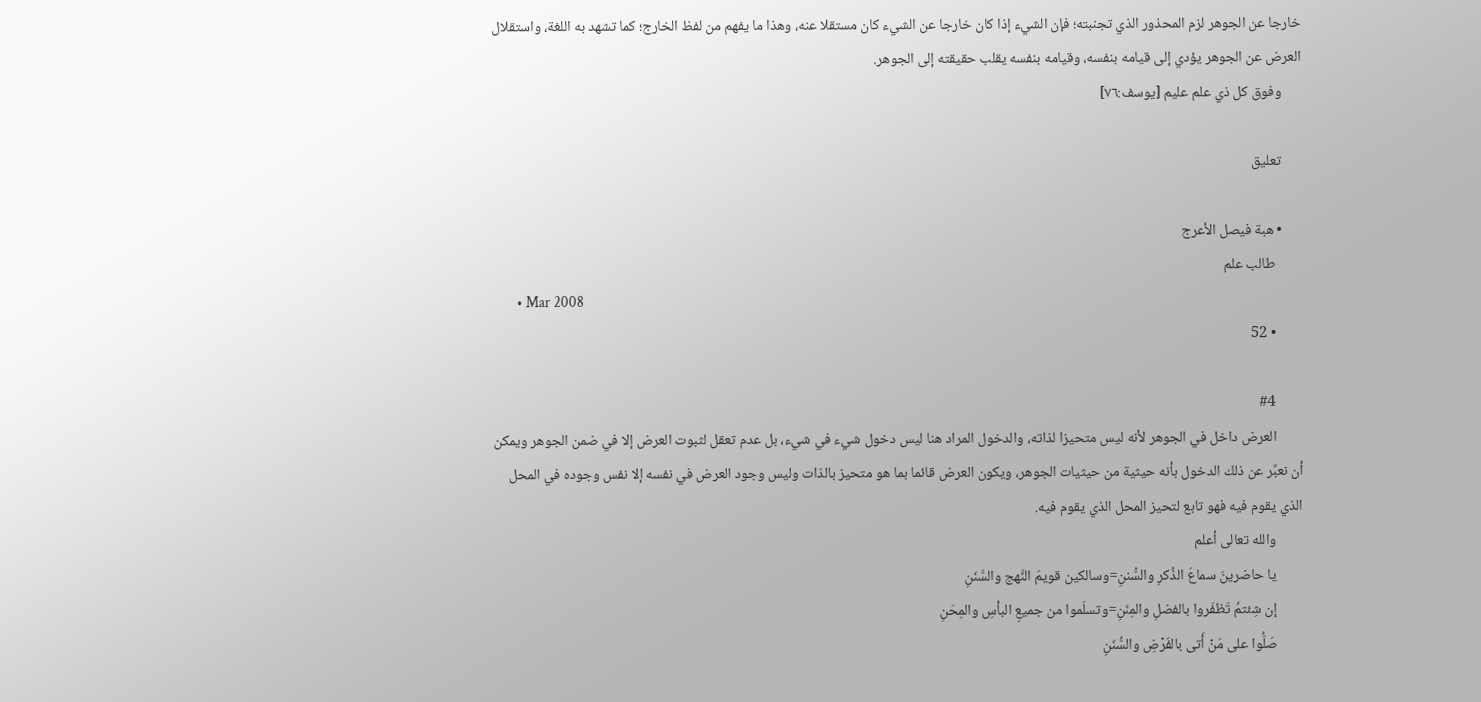خارجا عن الجوهر لزم المحذور الذي تجنبته؛ فإن الشيء إذا كان خارجا عن الشيء كان مستقلا عنه، وهذا ما يفهم من لفظ الخارج؛ كما تشهد به اللغة، واستقلال العرض عن الجوهر يؤدي إلى قيامه بنفسه، وقيامه بنفسه يقلب حقيقته إلى الجوهر.
      وفوق كل ذي علم عليم [يوسف:٧٦]

      تعليق

      • هبة فيصل الأعرج
        طالب علم
        • Mar 2008
        • 52

        #4
        العرض داخل في الجوهر لأنه ليس متحيزا لذاته، والدخول المراد هنا ليس دخول شيء في شيء، بل عدم تعقل لثبوت العرض إلا في ضمن الجوهر ويمكن أن نعبِّر عن ذلك الدخول بأنه حيثية من حيثيات الجوهر، ويكون العرض قائما بما هو متحيز بالذات وليس وجود العرض في نفسه إلا نفس وجوده في المحل الذي يقوم فيه فهو تابع لتحيز المحل الذي يقوم فيه.
        والله تعالى أعلم
        يا حاضرينَ سماعَ الذِّكرِ والسُّننِ=وسالكين قويمَ النَّهج والسَّنَنِ
        إن شِئتمُ تَظفَروا بالفضلِ والمِنَنِ=وتسلَموا من جميعِ البأسِ والمِحَنِ
        صَلُّوا على مَنْ أَتى بالفَرْضِ والسُّنَنِ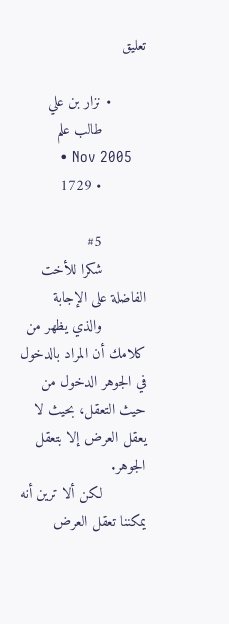تعليق

        • نزار بن علي
          طالب علم
          • Nov 2005
          • 1729

          #5
          شكرا للأخت الفاضلة على الإجابة
          والذي يظهر من كلامك أن المراد بالدخول في الجوهر الدخول من حيث التعقل، بحيث لا يعقل العرض إلا بتعقل الجوهر.
          لكن ألا ترين أنه يمكننا تعقل العرض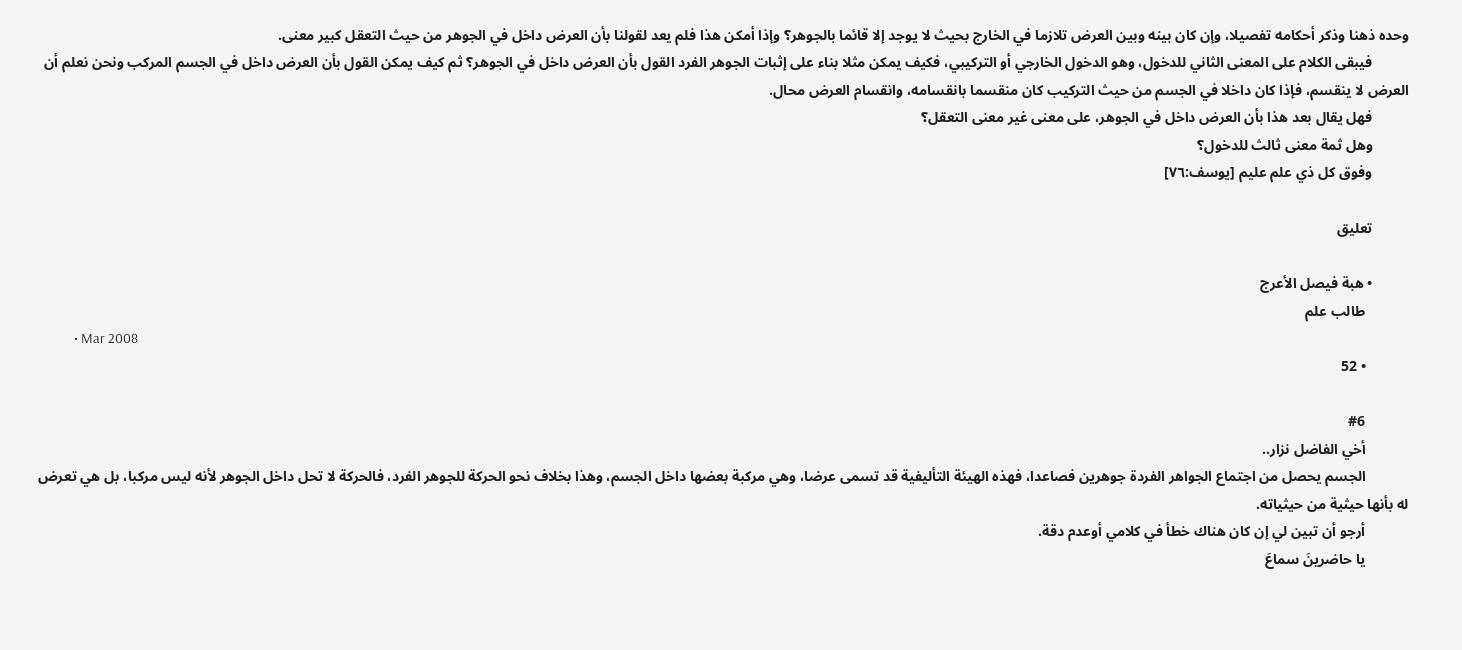وحده ذهنا وذكر أحكامه تفصيلا، وإن كان بينه وبين العرض تلازما في الخارج بحيث لا يوجد إلا قائما بالجوهر؟ وإذا أمكن هذا فلم يعد لقولنا بأن العرض داخل في الجوهر من حيث التعقل كبير معنى.
          فيبقى الكلام على المعنى الثاني للدخول، وهو الدخول الخارجي أو التركيبي، فكيف يمكن مثلا بناء على إثبات الجوهر الفرد القول بأن العرض داخل في الجوهر؟ ثم كيف يمكن القول بأن العرض داخل في الجسم المركب ونحن نعلم أن العرض لا ينقسم، فإذا كان داخلا في الجسم من حيث التركيب كان منقسما بانقسامه، وانقسام العرض محال.
          فهل يقال بعد هذا بأن العرض داخل في الجوهر، على معنى غير معنى التعقل؟
          وهل ثمة معنى ثالث للدخول؟
          وفوق كل ذي علم عليم [يوسف:٧٦]

          تعليق

          • هبة فيصل الأعرج
            طالب علم
            • Mar 2008
            • 52

            #6
            أخي الفاضل نزار..
            الجسم يحصل من اجتماع الجواهر الفردة جوهرين فصاعدا، فهذه الهيئة التأليفية قد تسمى عرضا، وهي مركبة بعضها داخل الجسم، وهذا بخلاف نحو الحركة للجوهر الفرد، فالحركة لا تحل داخل الجوهر لأنه ليس مركبا، بل هي تعرض له بأنها حيثية من حيثياته.
            أرجو أن تبين لي إن كان هناك خطأ في كلامي أوعدم دقة.
            يا حاضرينَ سماعَ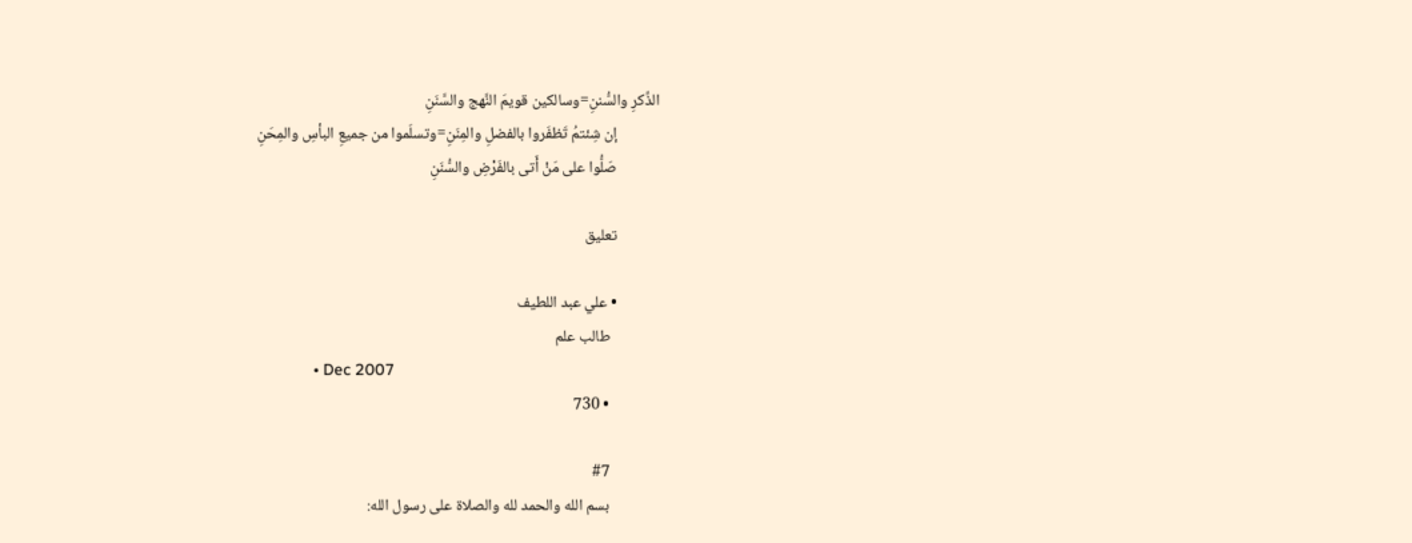الذِّكرِ والسُّننِ=وسالكين قويمَ النَّهج والسَّنَنِ
            إن شِئتمُ تَظفَروا بالفضلِ والمِنَنِ=وتسلَموا من جميعِ البأسِ والمِحَنِ
            صَلُّوا على مَنْ أَتى بالفَرْضِ والسُّنَنِ

            تعليق

            • علي عبد اللطيف
              طالب علم
              • Dec 2007
              • 730

              #7
              بسم الله والحمد لله والصلاة على رسول الله: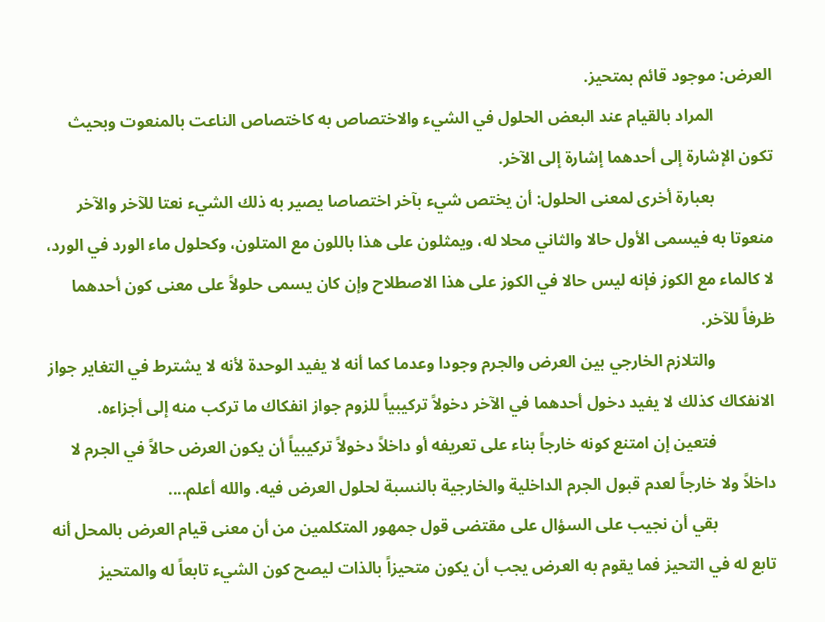العرض: موجود قائم بمتحيز.
              المراد بالقيام عند البعض الحلول في الشيء والاختصاص به كاختصاص الناعت بالمنعوت وبحيث تكون الإشارة إلى أحدهما إشارة إلى الآخر.
              بعبارة أخرى لمعنى الحلول: أن يختص شيء بآخر اختصاصا يصير به ذلك الشيء نعتا للآخر والآخر منعوتا به فيسمى الأول حالا والثاني محلا له، ويمثلون على هذا باللون مع المتلون، وكحلول ماء الورد في الورد، لا كالماء مع الكوز فإنه ليس حالا في الكوز على هذا الاصطلاح وإن كان يسمى حلولاً على معنى كون أحدهما ظرفاً للآخر.
              والتلازم الخارجي بين العرض والجرم وجودا وعدما كما أنه لا يفيد الوحدة لأنه لا يشترط في التغاير جواز الانفكاك كذلك لا يفيد دخول أحدهما في الآخر دخولاً تركيبياً للزوم جواز انفكاك ما تركب منه إلى أجزاءه.
              فتعين إن امتنع كونه خارجاً بناء على تعريفه أو داخلاً دخولاً تركيبياً أن يكون العرض حالاً في الجرم لا داخلاً ولا خارجاً لعدم قبول الجرم الداخلية والخارجية بالنسبة لحلول العرض فيه. والله أعلم....
              بقي أن نجيب على السؤال على مقتضى قول جمهور المتكلمين من أن معنى قيام العرض بالمحل أنه تابع له في التحيز فما يقوم به العرض يجب أن يكون متحيزاً بالذات ليصح كون الشيء تابعاً له والمتحيز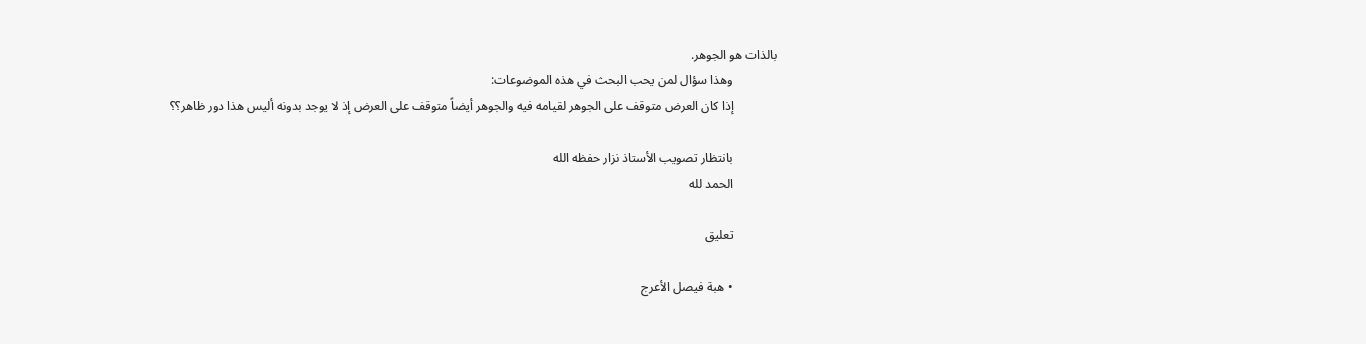بالذات هو الجوهر.
              وهذا سؤال لمن يحب البحث في هذه الموضوعات:
              إذا كان العرض متوقف على الجوهر لقيامه فيه والجوهر أيضاً متوقف على العرض إذ لا يوجد بدونه أليس هذا دور ظاهر؟؟

              بانتظار تصويب الأستاذ نزار حفظه الله
              الحمد لله

              تعليق

              • هبة فيصل الأعرج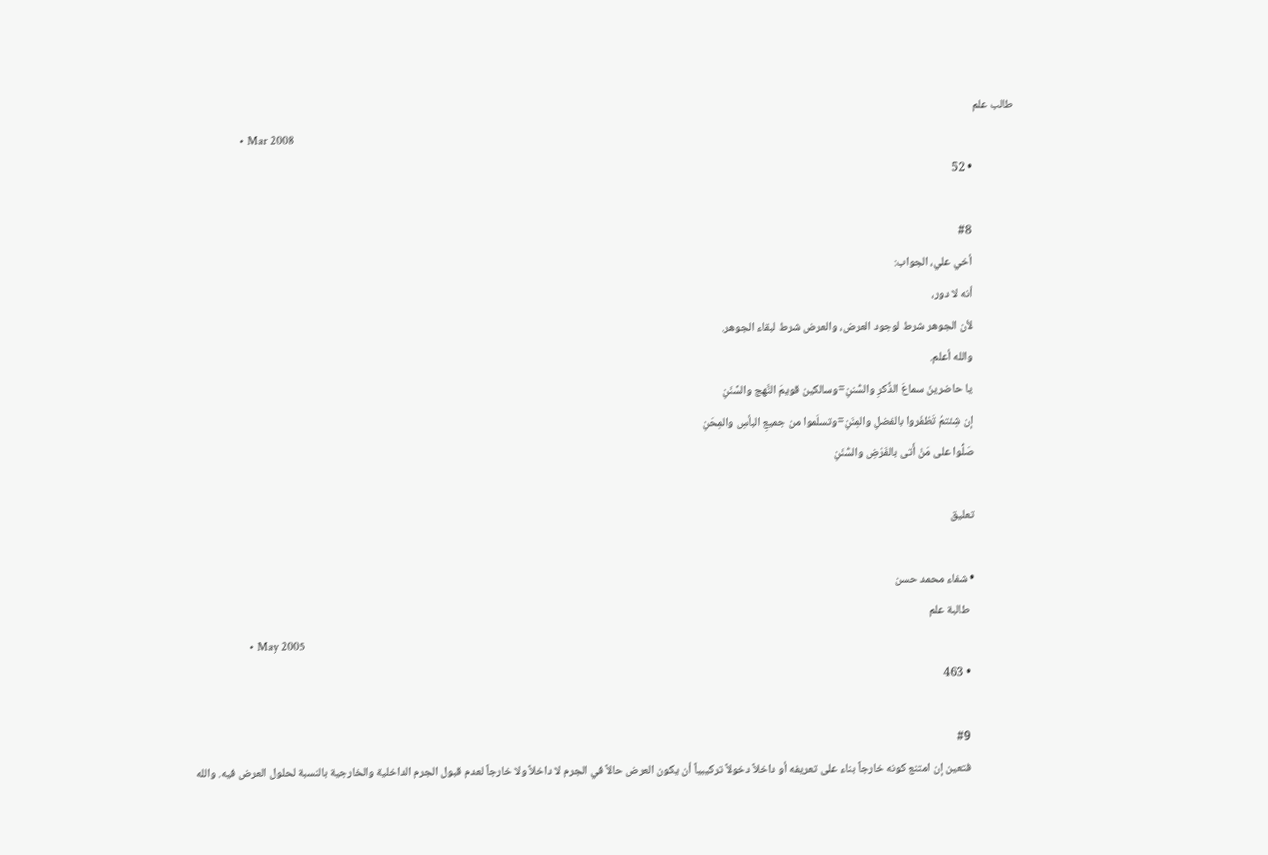طالب علم
                • Mar 2008
                • 52

                #8
                أخي علي، الجواب:
                أنه لا دور،
                لأن الجوهر شرط لوجود العرض، والعرض شرط لبقاء الجوهر.
                والله أعلم.
                يا حاضرينَ سماعَ الذِّكرِ والسُّننِ=وسالكين قويمَ النَّهج والسَّنَنِ
                إن شِئتمُ تَظفَروا بالفضلِ والمِنَنِ=وتسلَموا من جميعِ البأسِ والمِحَنِ
                صَلُّوا على مَنْ أَتى بالفَرْضِ والسُّنَنِ

                تعليق

                • شفاء محمد حسن
                  طالبة علم
                  • May 2005
                  • 463

                  #9
                  فتعين إن امتنع كونه خارجاً بناء على تعريفه أو داخلاً دخولاً تركيبياً أن يكون العرض حالاً في الجرم لا داخلاً ولا خارجاً لعدم قبول الجرم الداخلية والخارجية بالنسبة لحلول العرض فيه. والله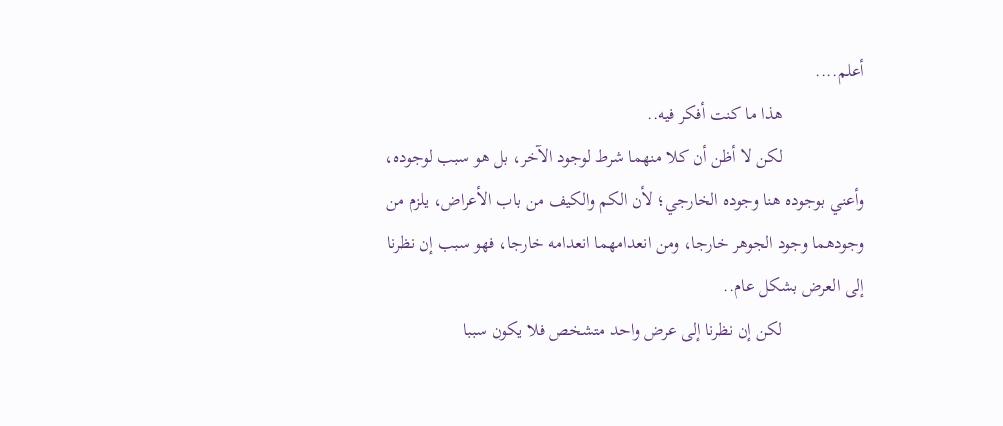أعلم....
                  هذا ما كنت أفكر فيه..
                  لكن لا أظن أن كلا منهما شرط لوجود الآخر، بل هو سبب لوجوده، وأعني بوجوده هنا وجوده الخارجي؛ لأن الكم والكيف من باب الأعراض، يلزم من وجودهما وجود الجوهر خارجا، ومن انعدامهما انعدامه خارجا، فهو سبب إن نظرنا إلى العرض بشكل عام..
                  لكن إن نظرنا إلى عرض واحد متشخص فلا يكون سببا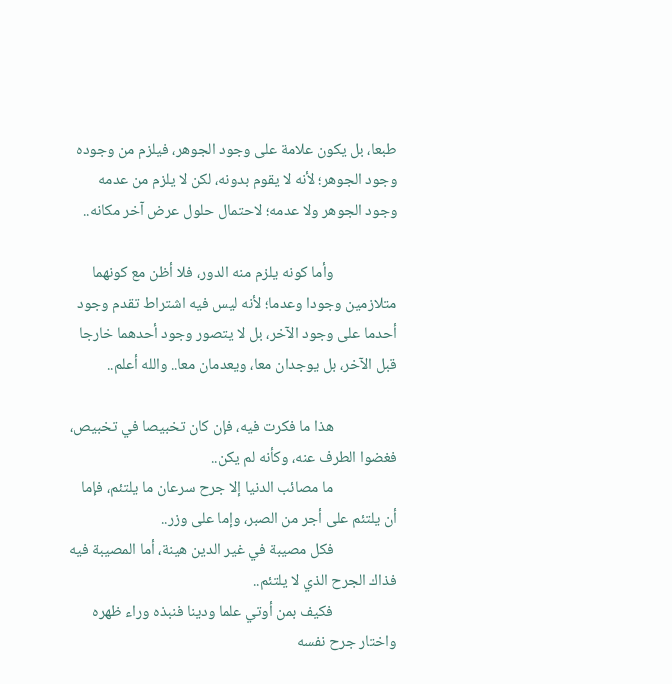طبعا، بل يكون علامة على وجود الجوهر، فيلزم من وجوده وجود الجوهر؛ لأنه لا يقوم بدونه، لكن لا يلزم من عدمه وجود الجوهر ولا عدمه؛ لاحتمال حلول عرض آخر مكانه..

                  وأما كونه يلزم منه الدور، فلا أظن مع كونهما متلازمين وجودا وعدما؛ لأنه ليس فيه اشتراط تقدم وجود أحدما على وجود الآخر، بل لا يتصور وجود أحدهما خارجا قبل الآخر، بل يوجدان معا، ويعدمان معا.. والله أعلم..

                  هذا ما فكرت فيه، فإن كان تخبيصا في تخبيص، فغضوا الطرف عنه، وكأنه لم يكن..
                  ما مصائب الدنيا إلا جرح سرعان ما يلتئم، فإما أن يلتئم على أجر من الصبر، وإما على وزر..
                  فكل مصيبة في غير الدين هينة، أما المصيبة فيه فذاك الجرح الذي لا يلتئم..
                  فكيف بمن أوتي علما ودينا فنبذه وراء ظهره واختار جرح نفسه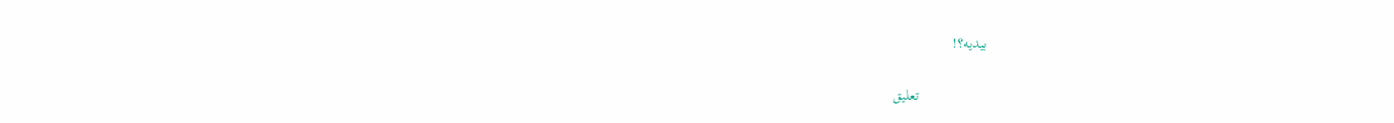بيديه؟!

                  تعليق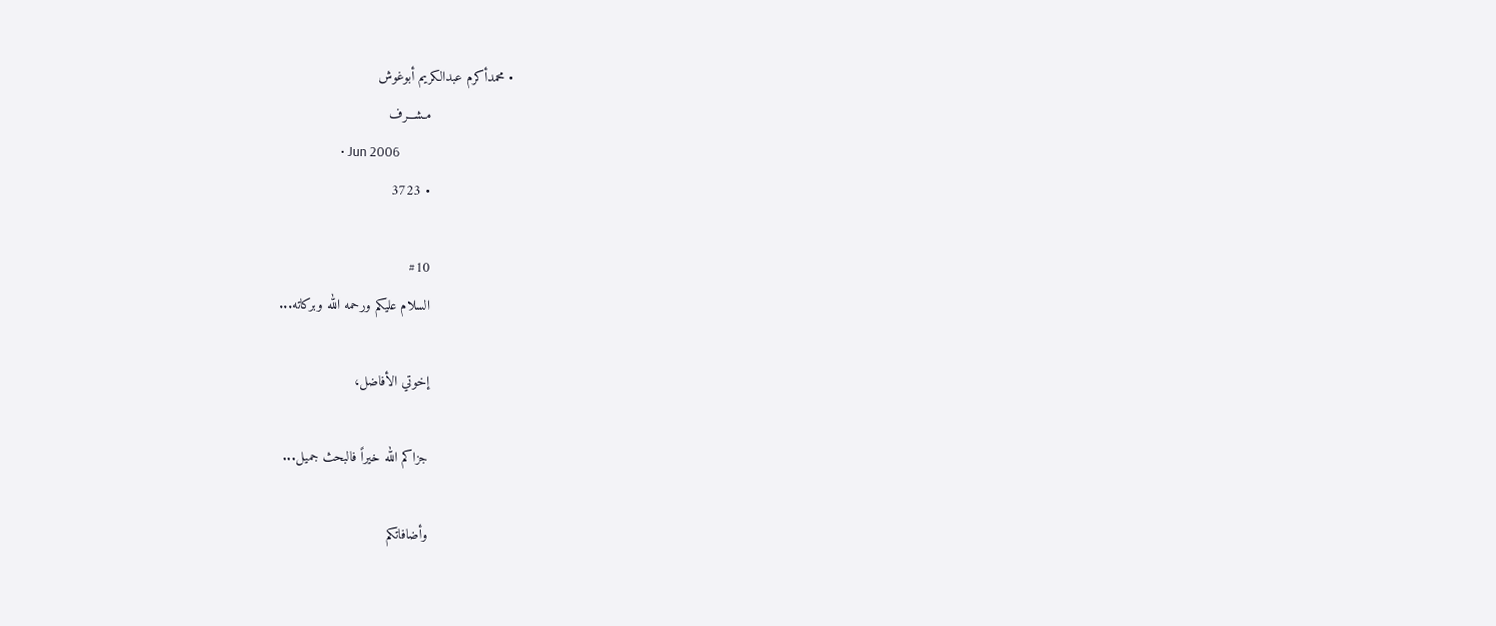• محمدأكرم عبدالكريم أبوغوش
                    مـشـــرف
                    • Jun 2006
                    • 3723

                    #10
                    السلام عليكم ورحمه الله وبركاته...

                    إخوتي الأفاضل،

                    جزاكم الله خيراً فالبحث جميل...

                    وأضافاتكم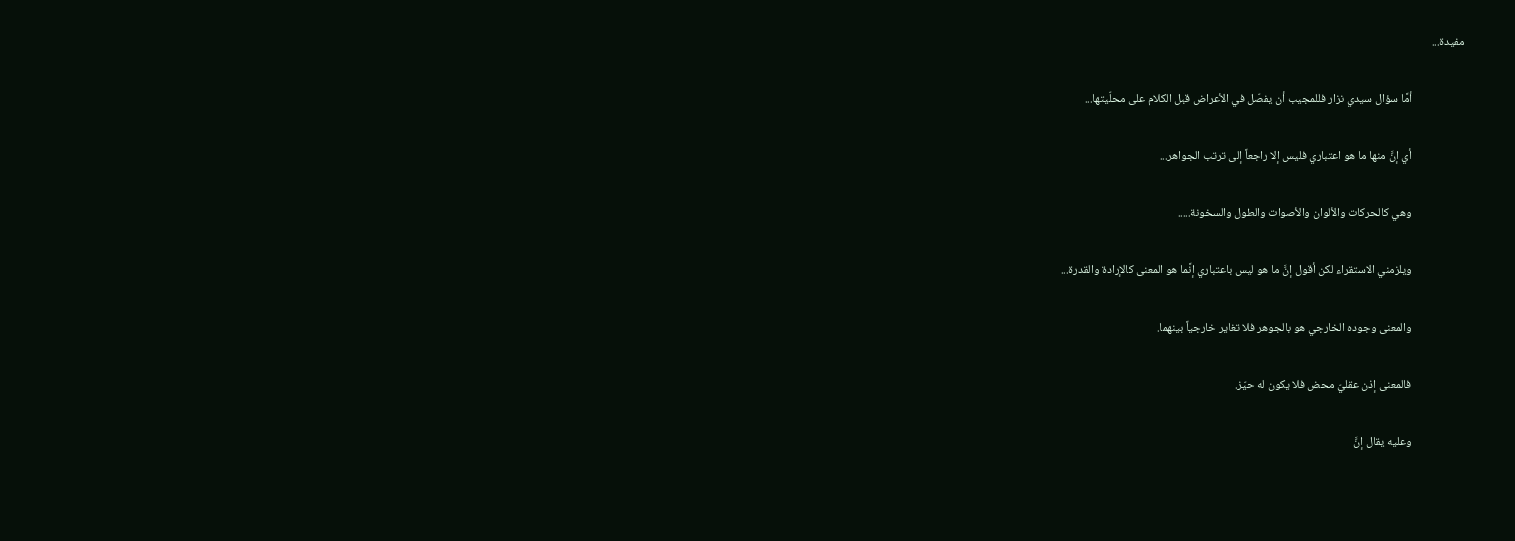مفيدة...

                    أمَّا سؤال سيدي نزار فللمجيب أن يفصّل في الأعراض قبل الكلام على محلّيتها...

                    أي إنَّ منها ما هو اعتباري فليس إلا راجعاً إلى ترتب الجواهر...

                    وهي كالحركات والألوان والأصوات والطول والسخونة.....

                    ويلزمني الاستقراء لكن أقول إنَّ ما هو ليس باعتباري إنَّما هو المعنى كالإرادة والقدرة...

                    والمعنى وجوده الخارجي هو بالجوهر فلا تغاير خارجياً بينهما.

                    فالمعنى إذن عقليّ محض فلا يكون له حيّز.

                    وعليه يقال إنَّ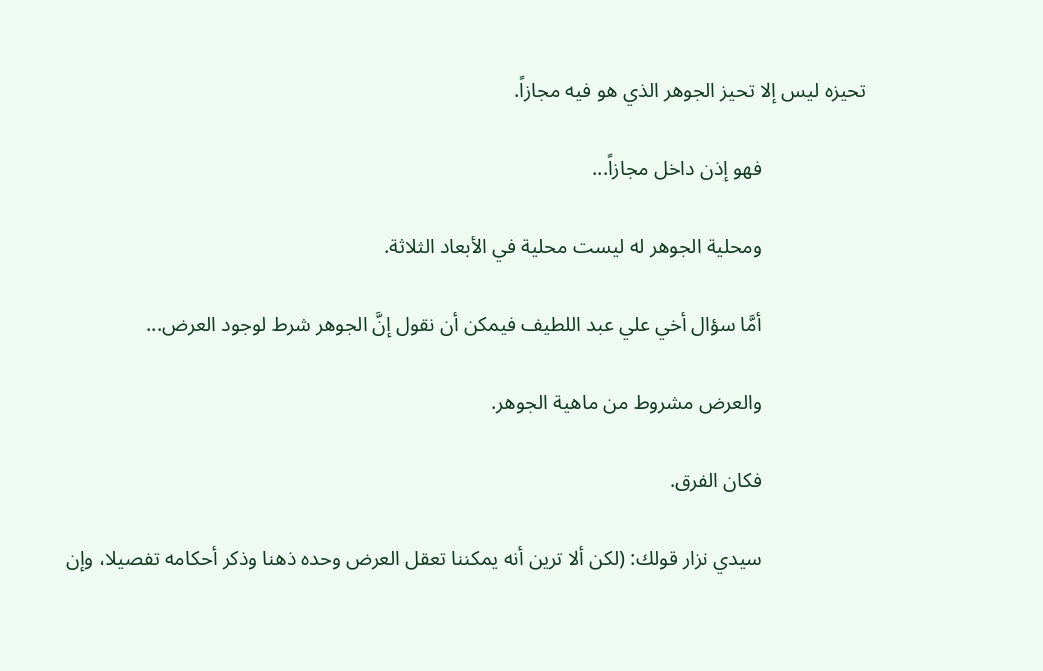تحيزه ليس إلا تحيز الجوهر الذي هو فيه مجازاً.

                    فهو إذن داخل مجازاً...

                    ومحلية الجوهر له ليست محلية في الأبعاد الثلاثة.

                    أمَّا سؤال أخي علي عبد اللطيف فيمكن أن نقول إنَّ الجوهر شرط لوجود العرض...

                    والعرض مشروط من ماهية الجوهر.

                    فكان الفرق.

                    سيدي نزار قولك: (لكن ألا ترين أنه يمكننا تعقل العرض وحده ذهنا وذكر أحكامه تفصيلا، وإن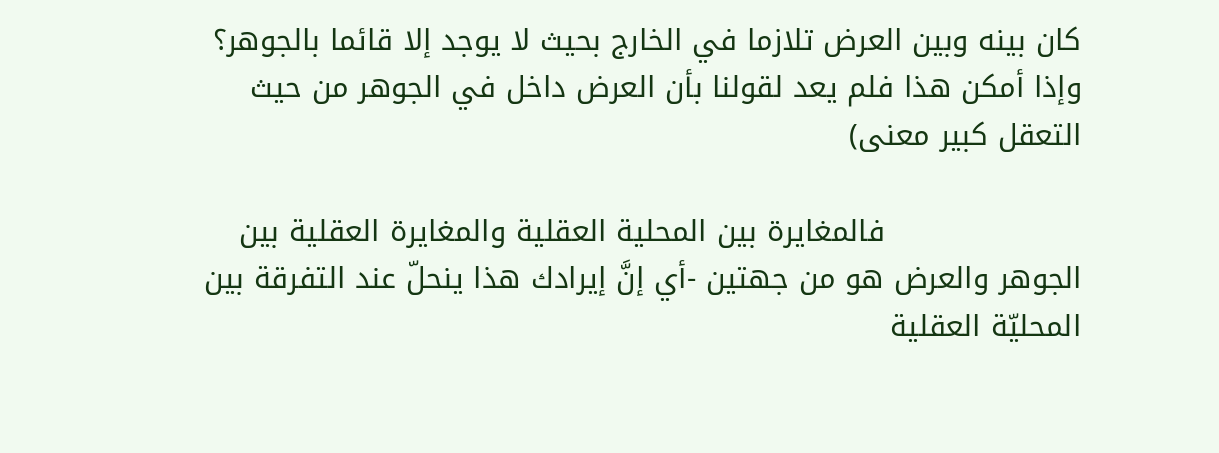كان بينه وبين العرض تلازما في الخارج بحيث لا يوجد إلا قائما بالجوهر؟ وإذا أمكن هذا فلم يعد لقولنا بأن العرض داخل في الجوهر من حيث التعقل كبير معنى)

                    فالمغايرة بين المحلية العقلية والمغايرة العقلية بين الجوهر والعرض هو من جهتين -أي إنَّ إيرادك هذا ينحلّ عند التفرقة بين المحليّة العقلية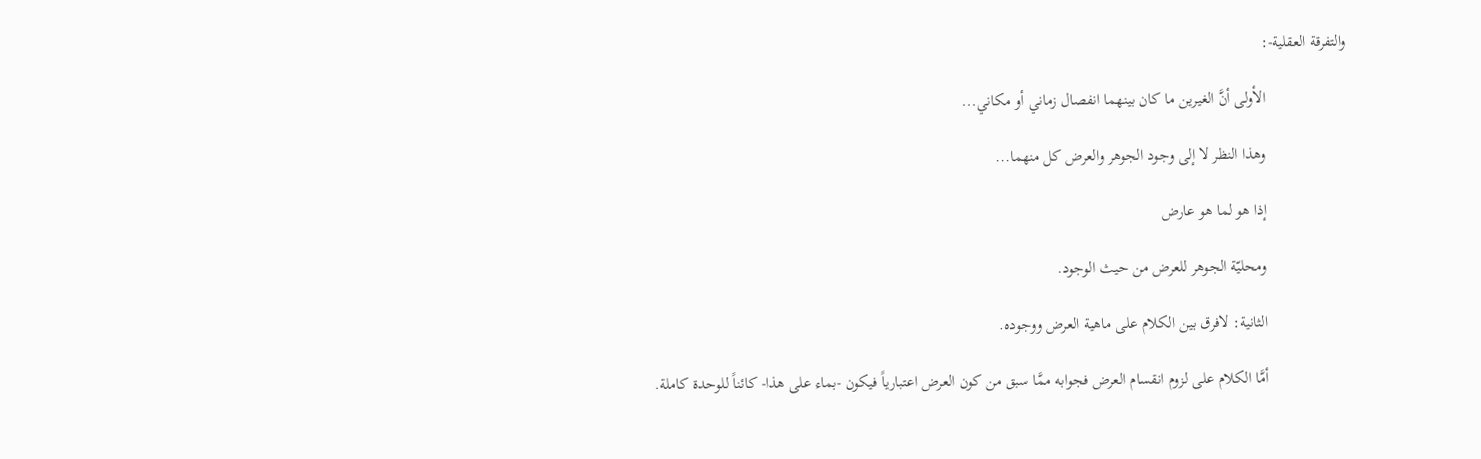والتفرقة العقلية-:

                    الأولى أنَّ الغيرين ما كان بينهما انفصال زماني أو مكاني...

                    وهذا النظر لا إلى وجود الجوهر والعرض كل منهما...

                    إذا هو لما هو عارض

                    ومحليّة الجوهر للعرض من حيث الوجود.

                    الثانية: لافرق بين الكلام على ماهية العرض ووجوده.

                    أمَّا الكلام على لزوم انقسام العرض فجوابه ممَّا سبق من كون العرض اعتبارياً فيكون -بماء على هذا- كائناً للوحدة كاملة.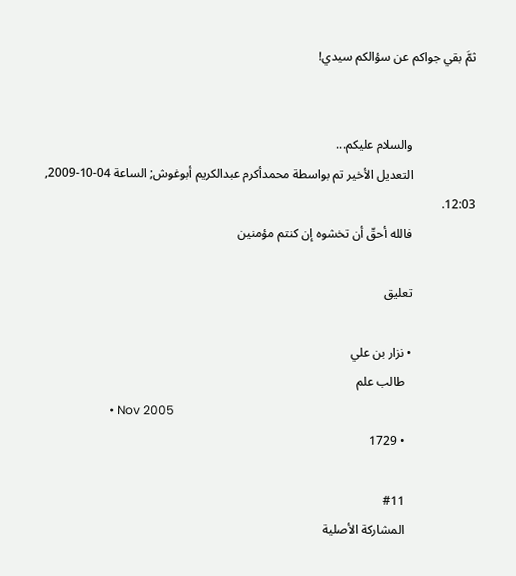ثمَّ بقي جواكم عن سؤالكم سيدي!


                    والسلام عليكم...
                    التعديل الأخير تم بواسطة محمدأكرم عبدالكريم أبوغوش; الساعة 04-10-2009, 12:03.
                    فالله أحقّ أن تخشوه إن كنتم مؤمنين

                    تعليق

                    • نزار بن علي
                      طالب علم
                      • Nov 2005
                      • 1729

                      #11
                      المشاركة الأصلية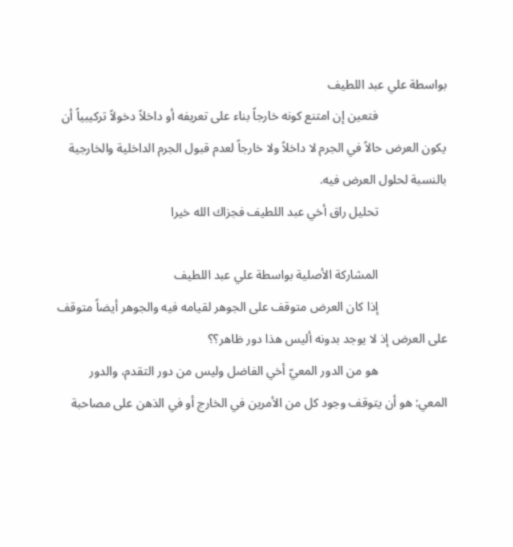بواسطة علي عبد اللطيف
                      فتعين إن امتنع كونه خارجاً بناء على تعريفه أو داخلاً دخولاً تركيبياً أن يكون العرض حالاً في الجرم لا داخلاً ولا خارجاً لعدم قبول الجرم الداخلية والخارجية بالنسبة لحلول العرض فيه.
                      تحليل راق أخي عبد اللطيف فجزاك الله خيرا

                      المشاركة الأصلية بواسطة علي عبد اللطيف
                      إذا كان العرض متوقف على الجوهر لقيامه فيه والجوهر أيضاً متوقف على العرض إذ لا يوجد بدونه أليس هذا دور ظاهر؟؟
                      هو من الدور المعيّ أخي الفاضل وليس من دور التقدم، والدور المعي: هو أن يتوقف وجود كل من الأمرين في الخارج أو في الذهن على مصاحبة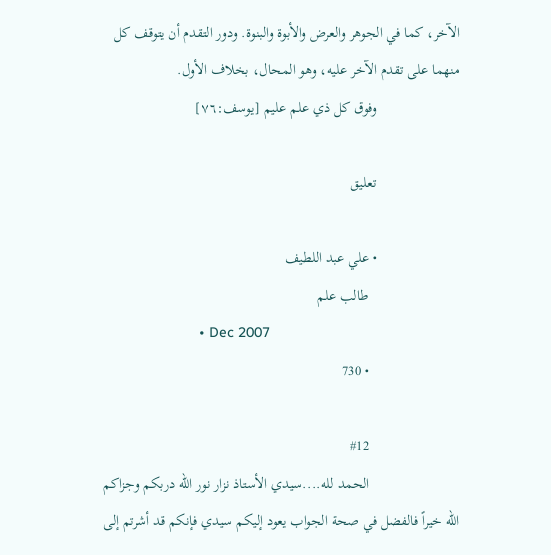الآخر، كما في الجوهر والعرض والأبوة والبنوة. ودور التقدم أن يتوقف كل منهما على تقدم الآخر عليه، وهو المحال، بخلاف الأول.
                      وفوق كل ذي علم عليم [يوسف:٧٦]

                      تعليق

                      • علي عبد اللطيف
                        طالب علم
                        • Dec 2007
                        • 730

                        #12
                        الحمد لله....سيدي الأستاذ نزار نور الله دربكم وجزاكم الله خيراً فالفضل في صحة الجواب يعود إليكم سيدي فإنكم قد أشرتم إلى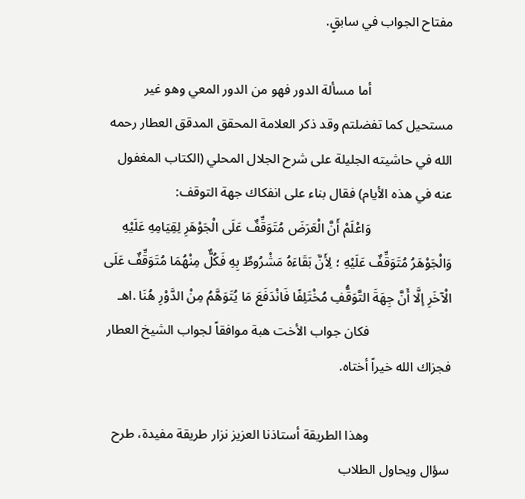مفتاح الجواب في سابقٍ.

                        أما مسألة الدور فهو من الدور المعي وهو غير مستحيل كما تفضلتم وقد ذكر العلامة المحقق المدقق العطار رحمه الله في حاشيته الجليلة على شرح الجلال المحلي (الكتاب المغفول عنه في هذه الأيام) فقال بناء على انفكاك جهة التوقف:
                        وَاعْلَمْ أَنَّ الْعَرَضَ مُتَوَقِّفٌ عَلَى الْجَوْهَرِ لِقِيَامِهِ عَلَيْهِ وَالْجَوْهَرُ مُتَوَقِّفٌ عَلَيْهِ ؛ لِأَنَّ بَقَاءَهُ مَشْرُوطٌ بِهِ فَكُلٌّ مِنْهُمَا مُتَوَقِّفٌ عَلَى الْآخَرِ إلَّا أَنَّ جِهَةَ التَّوَقُّفِ مُخْتَلِفًا فَانْدَفَعَ مَا يُتَوَهَّمُ مِنْ الدَّوْرِ هُنَا .اهـ
                        فكان جواب الأخت هبة موافقاً لجواب الشيخ العطار فجزاك الله خيراً أختاه.

                        وهذا الطريقة أستاذنا العزيز نزار طريقة مفيدة، طرح سؤال ويحاول الطلاب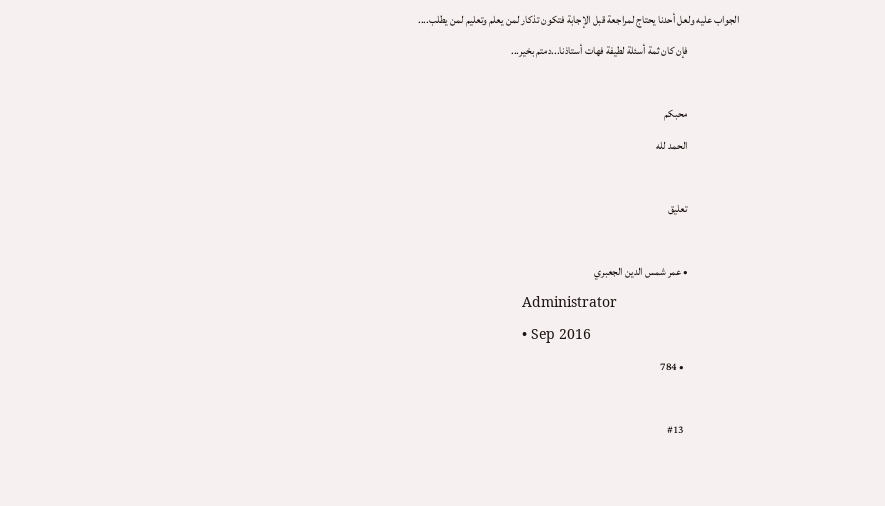الجواب عليه ولعل أحدنا يحتاج لمراجعة قبل الإجابة فتكون تذكار لمن يعلم وتعليم لمن يطلب....
                        فإن كان ثمة أسئلة لطيفة فهات أستاذنا...دمتم بخير...

                        محبكم
                        الحمد لله

                        تعليق

                        • عمر شمس الدين الجعبري
                          Administrator
                          • Sep 2016
                          • 784

                          #13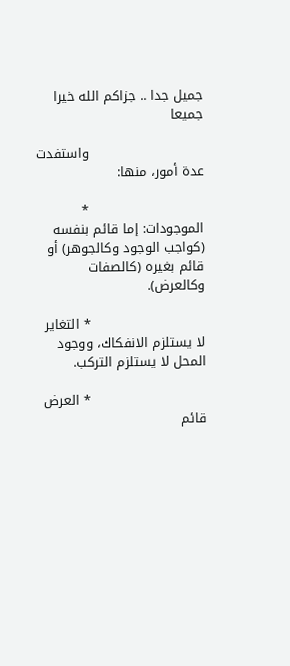جميل جدا .. جزاكم الله خيرا جميعا

                          واستفدت عدة أمور، منها:

                          * الموجودات: إما قائم بنفسه (كواجب الوجود وكالجوهر) أو قائم بغيره (كالصفات وكالعرض).

                          * التغاير لا يستلزم الانفكاك، ووجود المحل لا يستلزم التركب.

                          * العرض قائم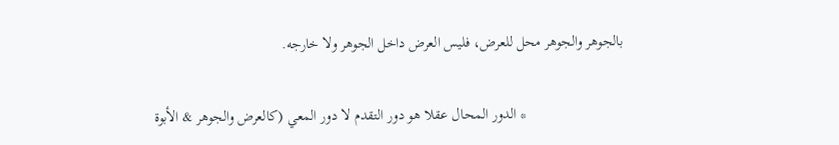بالجوهر والجوهر محل للعرض، فليس العرض داخل الجوهر ولا خارجه.

                          * الدور المحال عقلا هو دور التقدم لا دور المعي (كالعرض والجوهر & الأبوة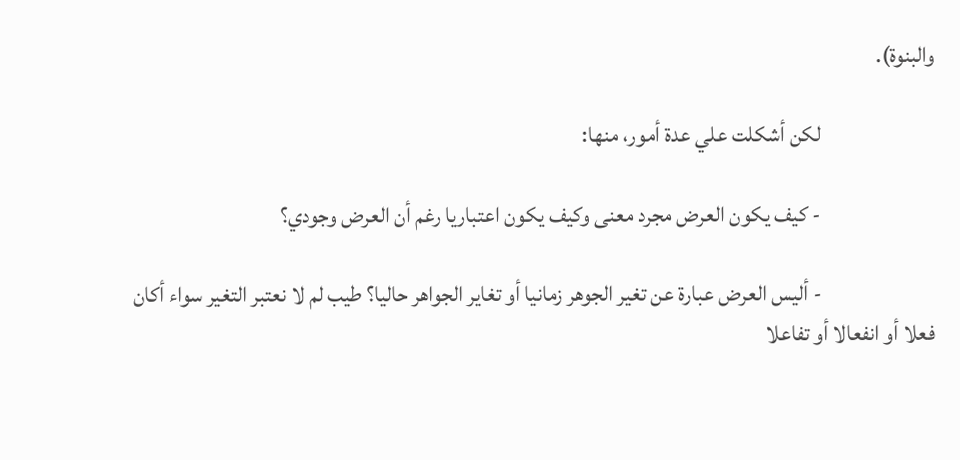والبنوة).

                          لكن أشكلت علي عدة أمور، منها:

                          - كيف يكون العرض مجرد معنى وكيف يكون اعتباريا رغم أن العرض وجودي؟

                          - أليس العرض عبارة عن تغير الجوهر زمانيا أو تغاير الجواهر حاليا؟ طيب لم لا نعتبر التغير سواء أكان فعلا أو انفعالا أو تفاعلا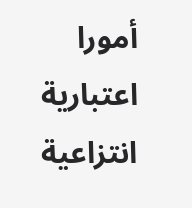أمورا اعتبارية انتزاعية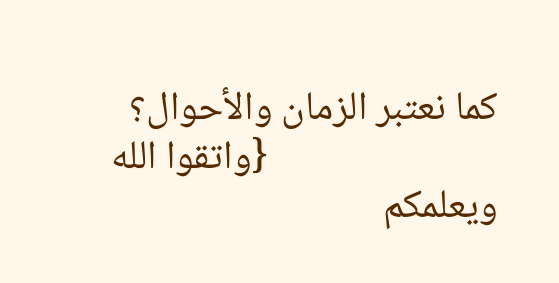كما نعتبر الزمان والأحوال؟
                          {واتقوا الله ويعلمكم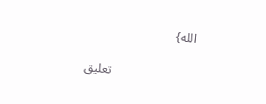الله}

                          تعليق